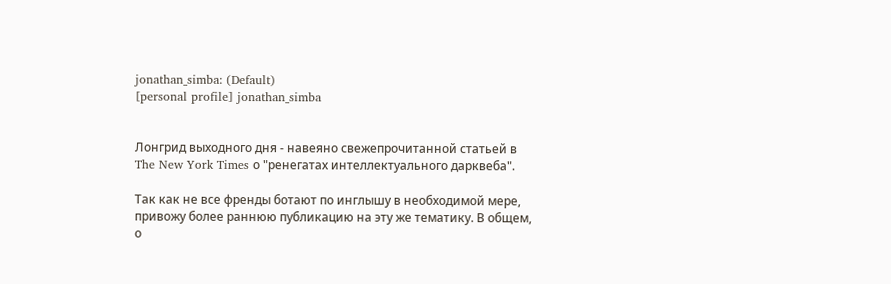jonathan_simba: (Default)
[personal profile] jonathan_simba


Лонгрид выходного дня - навеяно свежепрочитанной статьей в The New York Times о "ренегатах интеллектуального дарквеба".

Так как не все френды ботают по инглышу в необходимой мере, привожу более раннюю публикацию на эту же тематику. В общем, о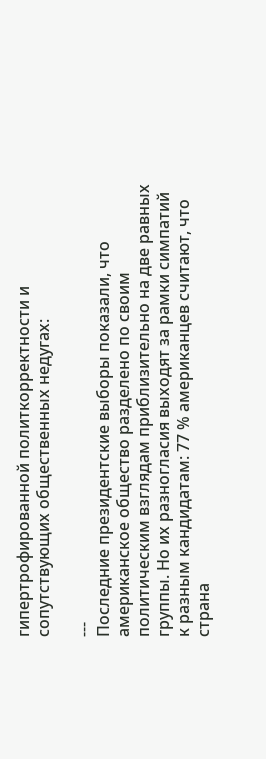гипертрофированной политкорректности и сопутствующих общественных недугах:

---
Последние президентские выборы показали, что американское общество разделено по своим политическим взглядам приблизительно на две равных группы. Но их разногласия выходят за рамки симпатий к разным кандидатам: 77 % американцев считают, что страна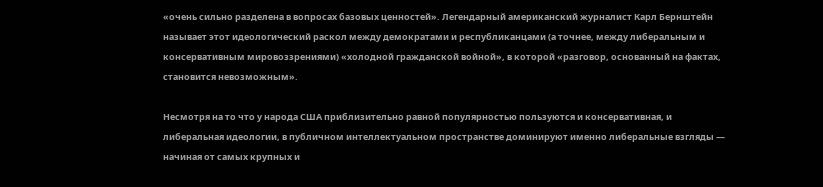«очень сильно разделена в вопросах базовых ценностей». Легендарный американский журналист Карл Бернштейн называет этот идеологический раскол между демократами и республиканцами (а точнее, между либеральным и консервативным мировоззрениями) «холодной гражданской войной», в которой «разговор, основанный на фактах, становится невозможным».

Несмотря на то что у народа США приблизительно равной популярностью пользуются и консервативная, и либеральная идеологии, в публичном интеллектуальном пространстве доминируют именно либеральные взгляды — начиная от самых крупных и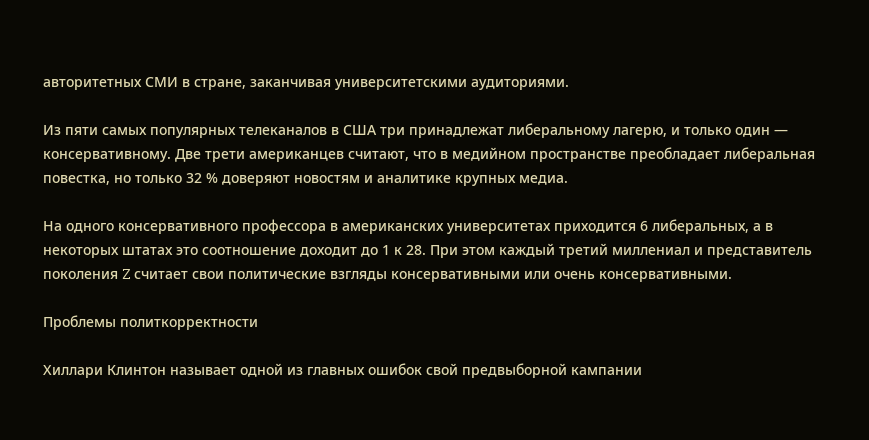авторитетных СМИ в стране, заканчивая университетскими аудиториями.

Из пяти самых популярных телеканалов в США три принадлежат либеральному лагерю, и только один — консервативному. Две трети американцев считают, что в медийном пространстве преобладает либеральная повестка, но только 32 % доверяют новостям и аналитике крупных медиа.

На одного консервативного профессора в американских университетах приходится 6 либеральных, а в некоторых штатах это соотношение доходит до 1 к 28. При этом каждый третий миллениал и представитель поколения Z считает свои политические взгляды консервативными или очень консервативными.

Проблемы политкорректности

Хиллари Клинтон называет одной из главных ошибок свой предвыборной кампании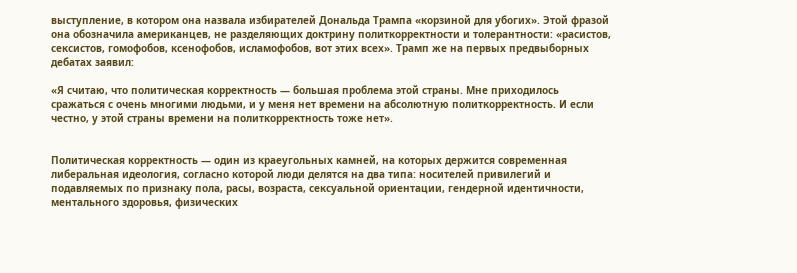выступление, в котором она назвала избирателей Дональда Трампа «корзиной для убогих». Этой фразой она обозначила американцев, не разделяющих доктрину политкорректности и толерантности: «расистов, сексистов, гомофобов, ксенофобов, исламофобов, вот этих всех». Трамп же на первых предвыборных дебатах заявил:

«Я считаю, что политическая корректность — большая проблема этой страны. Мне приходилось сражаться с очень многими людьми, и у меня нет времени на абсолютную политкорректность. И если честно, у этой страны времени на политкорректность тоже нет».


Политическая корректность — один из краеугольных камней, на которых держится современная либеральная идеология, согласно которой люди делятся на два типа: носителей привилегий и подавляемых по признаку пола, расы, возраста, сексуальной ориентации, гендерной идентичности, ментального здоровья, физических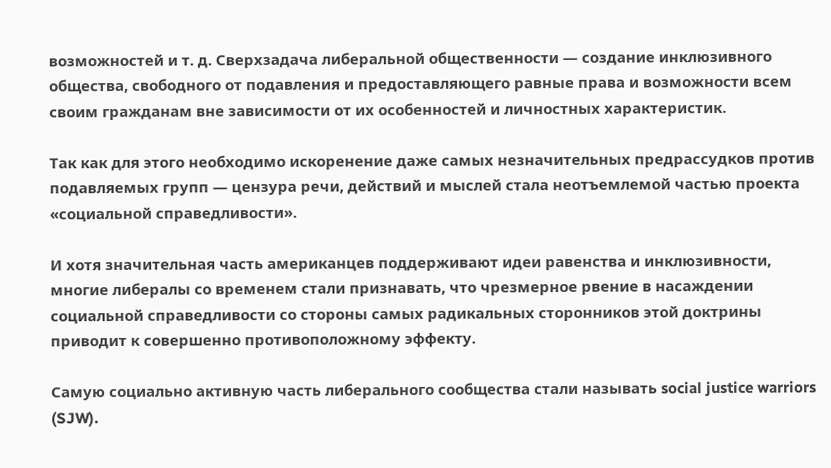возможностей и т. д. Сверхзадача либеральной общественности — создание инклюзивного общества, свободного от подавления и предоставляющего равные права и возможности всем своим гражданам вне зависимости от их особенностей и личностных характеристик.

Так как для этого необходимо искоренение даже самых незначительных предрассудков против подавляемых групп — цензура речи, действий и мыслей стала неотъемлемой частью проекта «социальной справедливости».

И хотя значительная часть американцев поддерживают идеи равенства и инклюзивности, многие либералы со временем стали признавать, что чрезмерное рвение в насаждении социальной справедливости со стороны самых радикальных сторонников этой доктрины приводит к совершенно противоположному эффекту.

Самую социально активную часть либерального сообщества стали называть social justice warriors (SJW).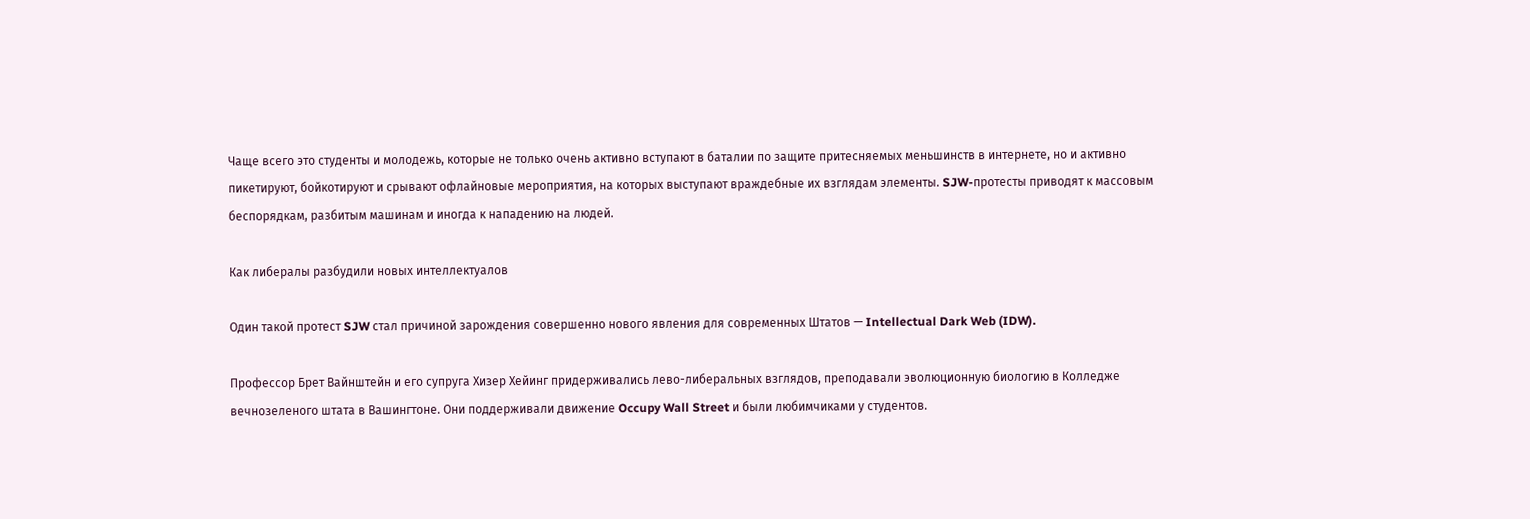Чаще всего это студенты и молодежь, которые не только очень активно вступают в баталии по защите притесняемых меньшинств в интернете, но и активно пикетируют, бойкотируют и срывают офлайновые мероприятия, на которых выступают враждебные их взглядам элементы. SJW-протесты приводят к массовым беспорядкам, разбитым машинам и иногда к нападению на людей.

Как либералы разбудили новых интеллектуалов

Один такой протест SJW стал причиной зарождения совершенно нового явления для современных Штатов — Intellectual Dark Web (IDW).

Профессор Брет Вайнштейн и его супруга Хизер Хейинг придерживались лево-либеральных взглядов, преподавали эволюционную биологию в Колледже вечнозеленого штата в Вашингтоне. Они поддерживали движение Occupy Wall Street и были любимчиками у студентов.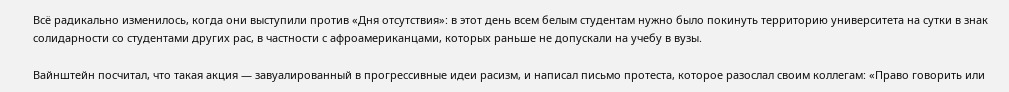Всё радикально изменилось, когда они выступили против «Дня отсутствия»: в этот день всем белым студентам нужно было покинуть территорию университета на сутки в знак солидарности со студентами других рас, в частности с афроамериканцами, которых раньше не допускали на учебу в вузы.

Вайнштейн посчитал, что такая акция — завуалированный в прогрессивные идеи расизм, и написал письмо протеста, которое разослал своим коллегам: «Право говорить или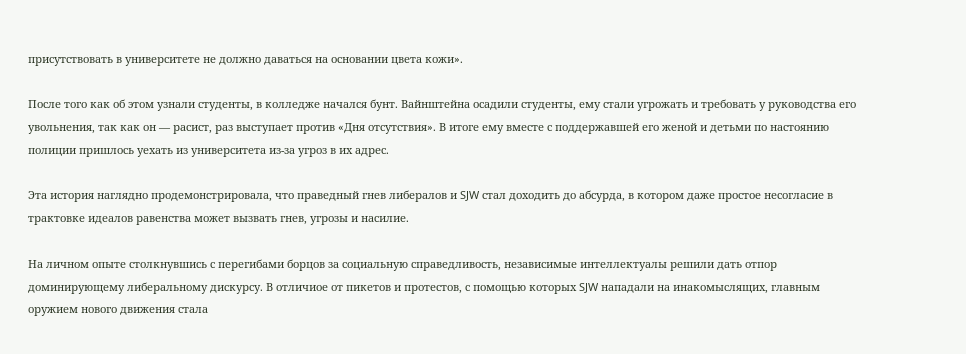присутствовать в университете не должно даваться на основании цвета кожи».

После того как об этом узнали студенты, в колледже начался бунт. Вайнштейна осадили студенты, ему стали угрожать и требовать у руководства его увольнения, так как он — расист, раз выступает против «Дня отсутствия». В итоге ему вместе с поддержавшей его женой и детьми по настоянию полиции пришлось уехать из университета из-за угроз в их адрес.

Эта история наглядно продемонстрировала, что праведный гнев либералов и SJW стал доходить до абсурда, в котором даже простое несогласие в трактовке идеалов равенства может вызвать гнев, угрозы и насилие.

На личном опыте столкнувшись с перегибами борцов за социальную справедливость, независимые интеллектуалы решили дать отпор доминирующему либеральному дискурсу. В отличиое от пикетов и протестов, с помощью которых SJW нападали на инакомыслящих, главным оружием нового движения стала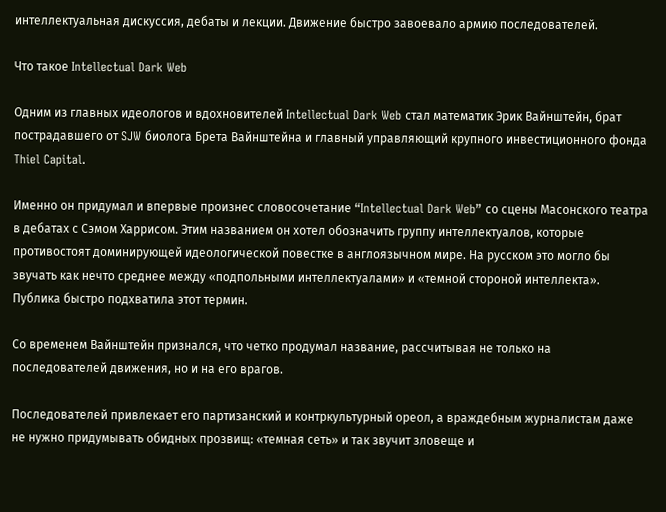интеллектуальная дискуссия, дебаты и лекции. Движение быстро завоевало армию последователей.

Что такое Intellectual Dark Web

Одним из главных идеологов и вдохновителей Intellectual Dark Web стал математик Эрик Вайнштейн, брат пострадавшего от SJW биолога Брета Вайнштейна и главный управляющий крупного инвестиционного фонда Thiel Capital.

Именно он придумал и впервые произнес словосочетание “Intellectual Dark Web” со сцены Масонского театра в дебатах с Сэмом Харрисом. Этим названием он хотел обозначить группу интеллектуалов, которые противостоят доминирующей идеологической повестке в англоязычном мире. На русском это могло бы звучать как нечто среднее между «подпольными интеллектуалами» и «темной стороной интеллекта». Публика быстро подхватила этот термин.

Со временем Вайнштейн признался, что четко продумал название, рассчитывая не только на последователей движения, но и на его врагов.

Последователей привлекает его партизанский и контркультурный ореол, а враждебным журналистам даже не нужно придумывать обидных прозвищ: «темная сеть» и так звучит зловеще и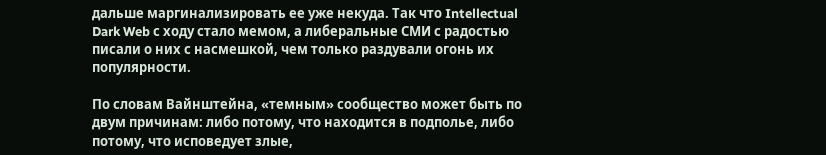дальше маргинализировать ее уже некуда. Так что Intellectual Dark Web с ходу стало мемом, а либеральные СМИ с радостью писали о них с насмешкой, чем только раздували огонь их популярности.

По словам Вайнштейна, «темным» сообщество может быть по двум причинам: либо потому, что находится в подполье, либо потому, что исповедует злые,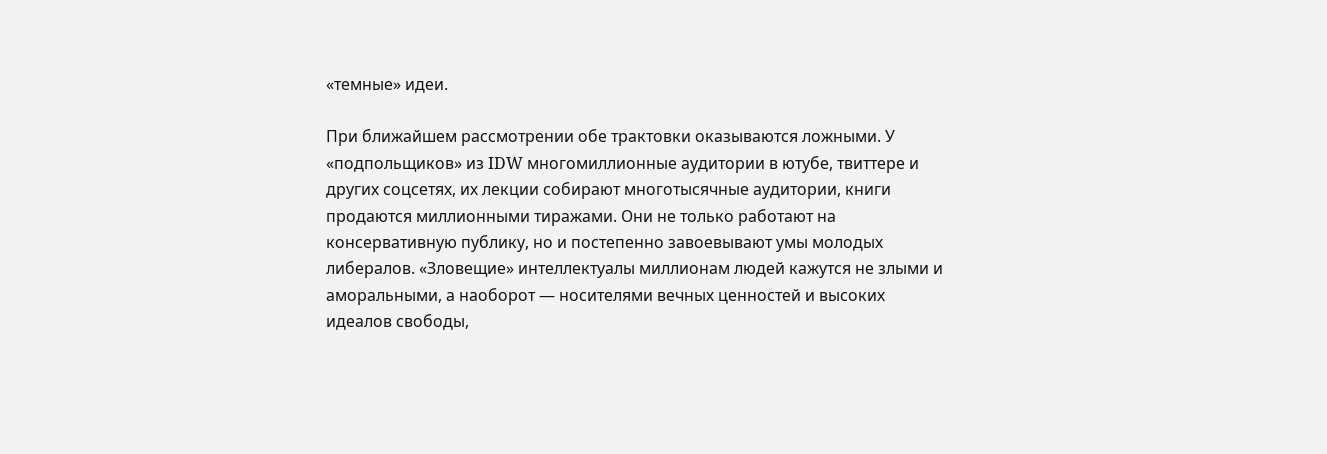«темные» идеи.

При ближайшем рассмотрении обе трактовки оказываются ложными. У «подпольщиков» из IDW многомиллионные аудитории в ютубе, твиттере и других соцсетях, их лекции собирают многотысячные аудитории, книги продаются миллионными тиражами. Они не только работают на консервативную публику, но и постепенно завоевывают умы молодых либералов. «Зловещие» интеллектуалы миллионам людей кажутся не злыми и аморальными, а наоборот — носителями вечных ценностей и высоких идеалов свободы,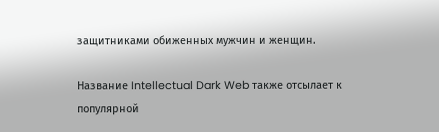защитниками обиженных мужчин и женщин.

Название Intellectual Dark Web также отсылает к популярной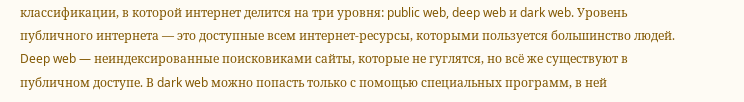классификации, в которой интернет делится на три уровня: public web, deep web и dark web. Уровень публичного интернета — это доступные всем интернет-ресурсы, которыми пользуется большинство людей. Deep web — неиндексированные поисковиками сайты, которые не гуглятся, но всё же существуют в публичном доступе. В dark web можно попасть только с помощью специальных программ, в ней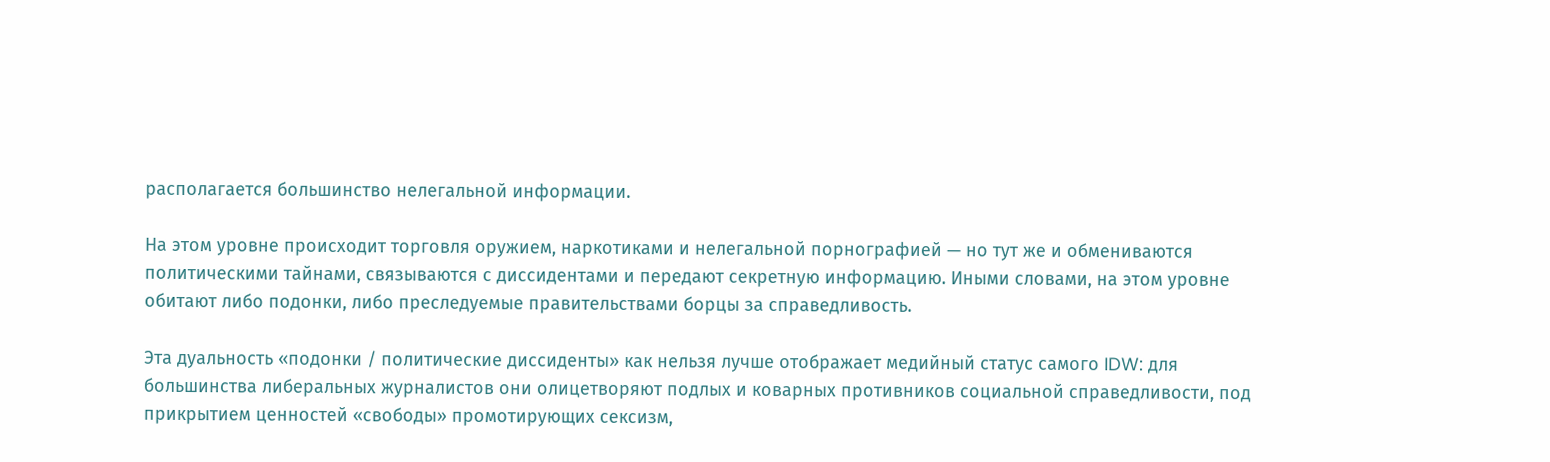располагается большинство нелегальной информации.

На этом уровне происходит торговля оружием, наркотиками и нелегальной порнографией — но тут же и обмениваются политическими тайнами, связываются с диссидентами и передают секретную информацию. Иными словами, на этом уровне обитают либо подонки, либо преследуемые правительствами борцы за справедливость.

Эта дуальность «подонки / политические диссиденты» как нельзя лучше отображает медийный статус самого IDW: для большинства либеральных журналистов они олицетворяют подлых и коварных противников социальной справедливости, под прикрытием ценностей «свободы» промотирующих сексизм,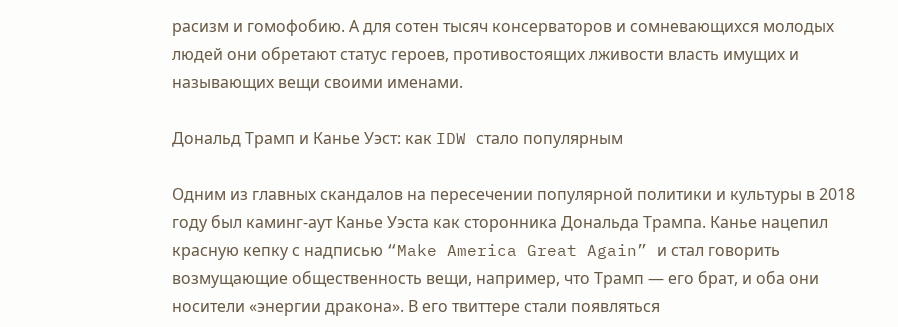расизм и гомофобию. А для сотен тысяч консерваторов и сомневающихся молодых людей они обретают статус героев, противостоящих лживости власть имущих и называющих вещи своими именами.

Дональд Трамп и Канье Уэст: как IDW стало популярным

Одним из главных скандалов на пересечении популярной политики и культуры в 2018 году был каминг-аут Канье Уэста как сторонника Дональда Трампа. Канье нацепил красную кепку с надписью “Make America Great Again” и стал говорить возмущающие общественность вещи, например, что Трамп — его брат, и оба они носители «энергии дракона». В его твиттере стали появляться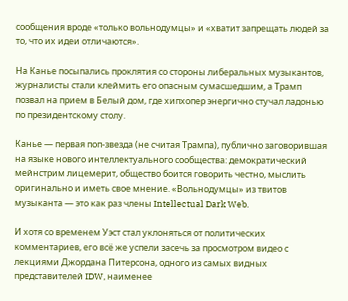сообщения вроде «только вольнодумцы» и «хватит запрещать людей за то, что их идеи отличаются».

На Канье посыпались проклятия со стороны либеральных музыкантов, журналисты стали клеймить его опасным сумасшедшим, а Трамп позвал на прием в Белый дом, где хипхопер энергично стучал ладонью по президентскому столу.

Канье — первая поп-звезда (не считая Трампа), публично заговорившая на языке нового интеллектуального сообщества: демократический мейнстрим лицемерит, общество боится говорить честно, мыслить оригинально и иметь свое мнение. «Вольнодумцы» из твитов музыканта — это как раз члены Intellectual Dark Web.

И хотя со временем Уэст стал уклоняться от политических комментариев, его всё же успели засечь за просмотром видео с лекциями Джордана Питерсона, одного из самых видных представителей IDW, наименее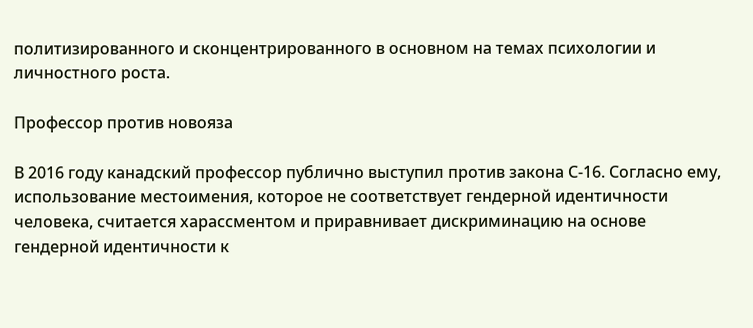политизированного и сконцентрированного в основном на темах психологии и личностного роста.

Профессор против новояза

В 2016 году канадский профессор публично выступил против закона С-16. Согласно ему, использование местоимения, которое не соответствует гендерной идентичности человека, считается харассментом и приравнивает дискриминацию на основе гендерной идентичности к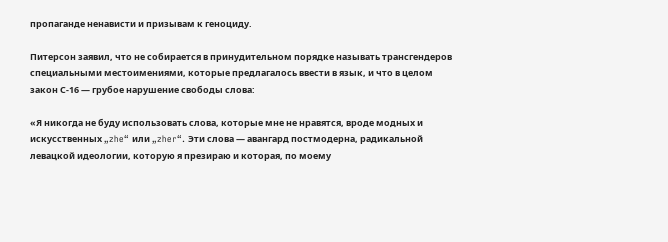пропаганде ненависти и призывам к геноциду.

Питерсон заявил, что не собирается в принудительном порядке называть трансгендеров специальными местоимениями, которые предлагалось ввести в язык, и что в целом закон С-16 — грубое нарушение свободы слова:

«Я никогда не буду использовать слова, которые мне не нравятся, вроде модных и искусственных „zhe“ или „zher“. Эти слова — авангард постмодерна, радикальной левацкой идеологии, которую я презираю и которая, по моему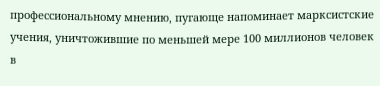профессиональному мнению, пугающе напоминает марксистские учения, уничтожившие по меньшей мере 100 миллионов человек в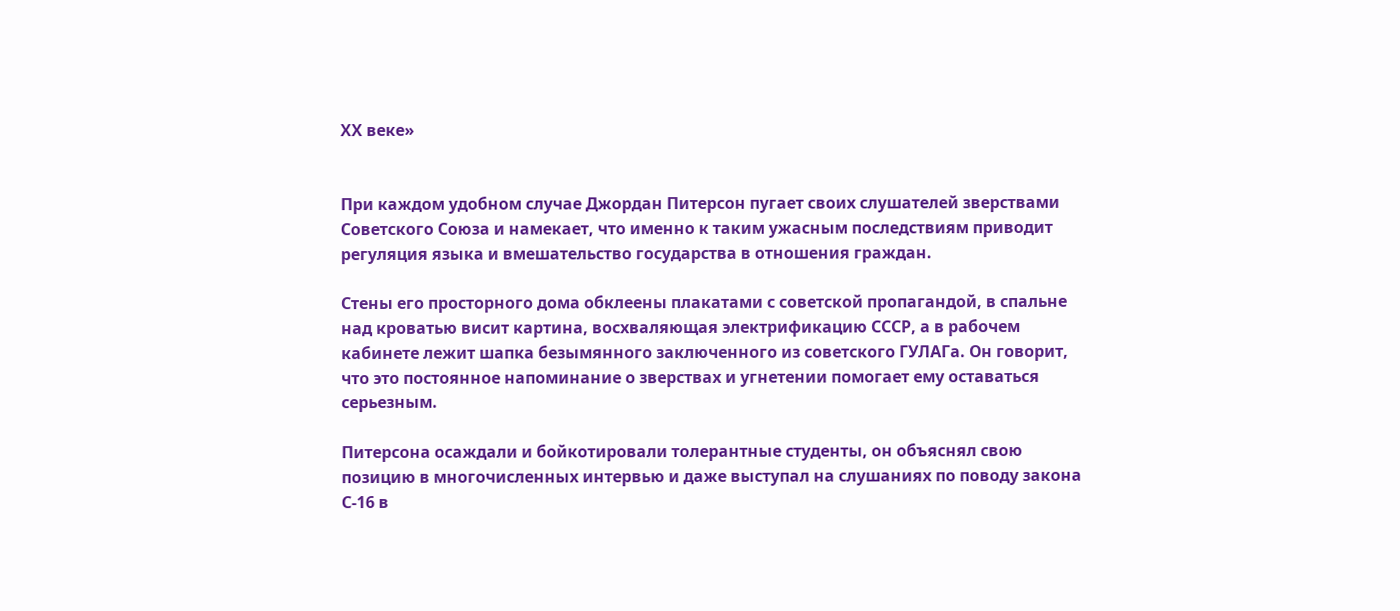ХХ веке»


При каждом удобном случае Джордан Питерсон пугает своих слушателей зверствами Советского Союза и намекает, что именно к таким ужасным последствиям приводит регуляция языка и вмешательство государства в отношения граждан.

Стены его просторного дома обклеены плакатами с советской пропагандой, в спальне над кроватью висит картина, восхваляющая электрификацию СССР, а в рабочем кабинете лежит шапка безымянного заключенного из советского ГУЛАГа. Он говорит, что это постоянное напоминание о зверствах и угнетении помогает ему оставаться серьезным.

Питерсона осаждали и бойкотировали толерантные студенты, он объяснял свою позицию в многочисленных интервью и даже выступал на слушаниях по поводу закона С-16 в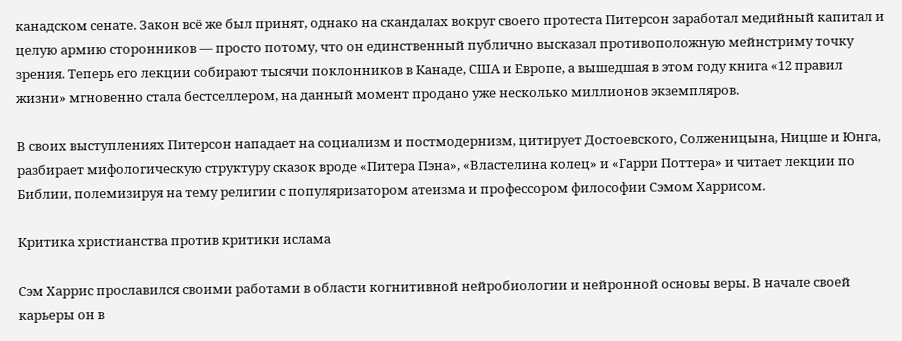канадском сенате. Закон всё же был принят, однако на скандалах вокруг своего протеста Питерсон заработал медийный капитал и целую армию сторонников — просто потому, что он единственный публично высказал противоположную мейнстриму точку зрения. Теперь его лекции собирают тысячи поклонников в Канаде, США и Европе, а вышедшая в этом году книга «12 правил жизни» мгновенно стала бестселлером, на данный момент продано уже несколько миллионов экземпляров.

В своих выступлениях Питерсон нападает на социализм и постмодернизм, цитирует Достоевского, Солженицына, Ницше и Юнга, разбирает мифологическую структуру сказок вроде «Питера Пэна», «Властелина колец» и «Гарри Поттера» и читает лекции по Библии, полемизируя на тему религии с популяризатором атеизма и профессором философии Сэмом Харрисом.

Критика христианства против критики ислама

Сэм Харрис прославился своими работами в области когнитивной нейробиологии и нейронной основы веры. В начале своей карьеры он в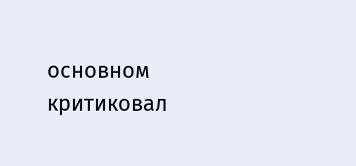основном критиковал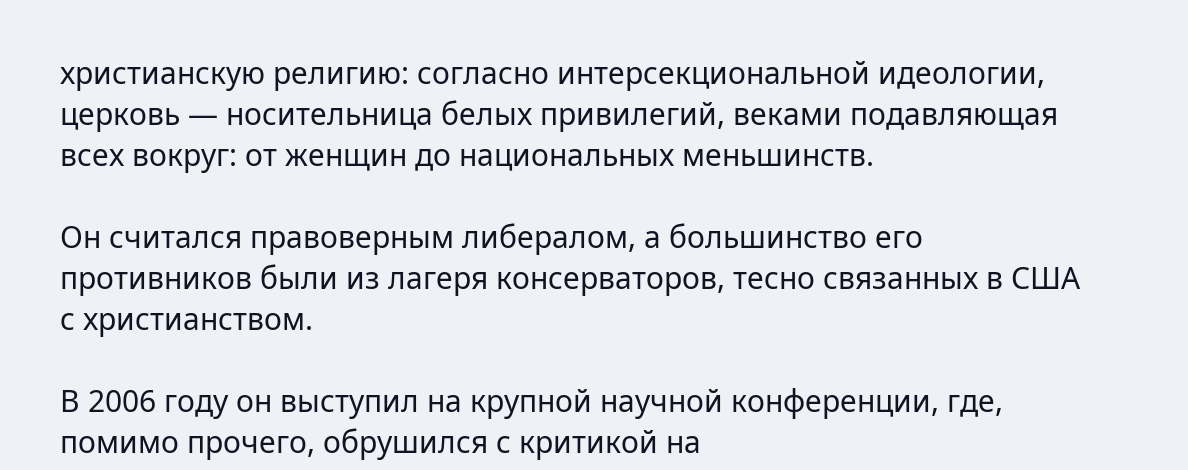христианскую религию: согласно интерсекциональной идеологии, церковь — носительница белых привилегий, веками подавляющая всех вокруг: от женщин до национальных меньшинств.

Он считался правоверным либералом, а большинство его противников были из лагеря консерваторов, тесно связанных в США с христианством.

В 2006 году он выступил на крупной научной конференции, где, помимо прочего, обрушился с критикой на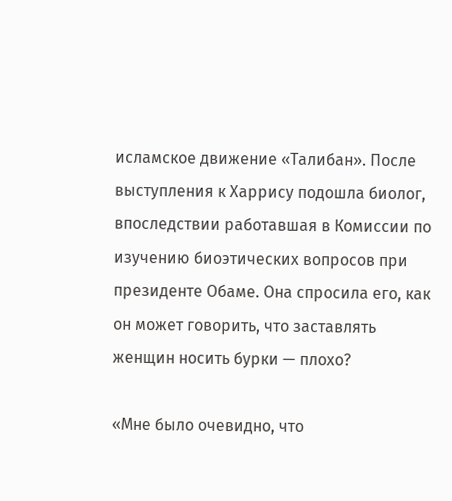исламское движение «Талибан». После выступления к Харрису подошла биолог, впоследствии работавшая в Комиссии по изучению биоэтических вопросов при президенте Обаме. Она спросила его, как он может говорить, что заставлять женщин носить бурки — плохо?

«Мне было очевидно, что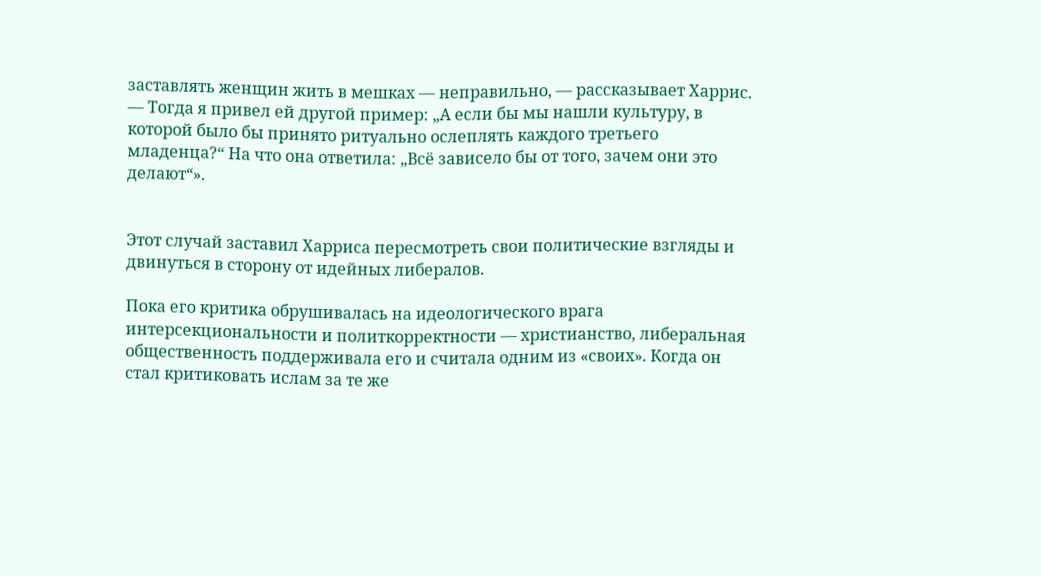заставлять женщин жить в мешках — неправильно, — рассказывает Харрис. — Тогда я привел ей другой пример: „А если бы мы нашли культуру, в которой было бы принято ритуально ослеплять каждого третьего младенца?“ На что она ответила: „Всё зависело бы от того, зачем они это делают“».


Этот случай заставил Харриса пересмотреть свои политические взгляды и двинуться в сторону от идейных либералов.

Пока его критика обрушивалась на идеологического врага интерсекциональности и политкорректности — христианство, либеральная общественность поддерживала его и считала одним из «своих». Когда он стал критиковать ислам за те же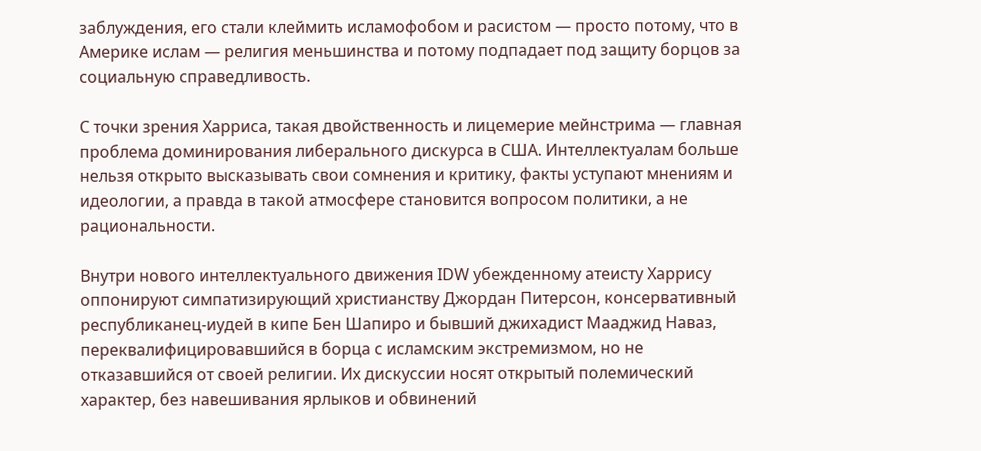заблуждения, его стали клеймить исламофобом и расистом — просто потому, что в Америке ислам — религия меньшинства и потому подпадает под защиту борцов за социальную справедливость.

С точки зрения Харриса, такая двойственность и лицемерие мейнстрима — главная проблема доминирования либерального дискурса в США. Интеллектуалам больше нельзя открыто высказывать свои сомнения и критику, факты уступают мнениям и идеологии, а правда в такой атмосфере становится вопросом политики, а не рациональности.

Внутри нового интеллектуального движения IDW убежденному атеисту Харрису оппонируют симпатизирующий христианству Джордан Питерсон, консервативный республиканец-иудей в кипе Бен Шапиро и бывший джихадист Мааджид Наваз, переквалифицировавшийся в борца с исламским экстремизмом, но не отказавшийся от своей религии. Их дискуссии носят открытый полемический характер, без навешивания ярлыков и обвинений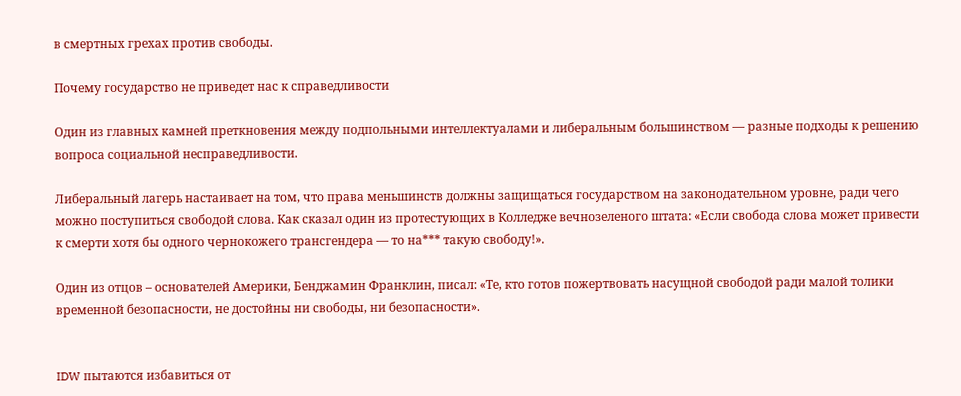в смертных грехах против свободы.

Почему государство не приведет нас к справедливости

Один из главных камней преткновения между подпольными интеллектуалами и либеральным большинством — разные подходы к решению вопроса социальной несправедливости.

Либеральный лагерь настаивает на том, что права меньшинств должны защищаться государством на законодательном уровне, ради чего можно поступиться свободой слова. Как сказал один из протестующих в Колледже вечнозеленого штата: «Если свобода слова может привести к смерти хотя бы одного чернокожего трансгендера — то на*** такую свободу!».

Один из отцов – основателей Америки, Бенджамин Франклин, писал: «Те, кто готов пожертвовать насущной свободой ради малой толики временной безопасности, не достойны ни свободы, ни безопасности».


IDW пытаются избавиться от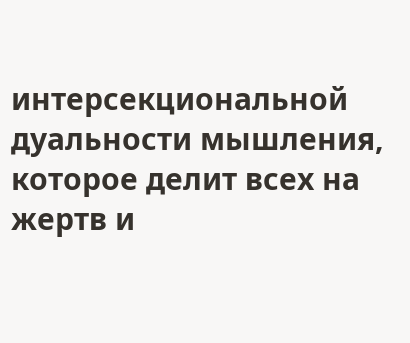интерсекциональной дуальности мышления, которое делит всех на жертв и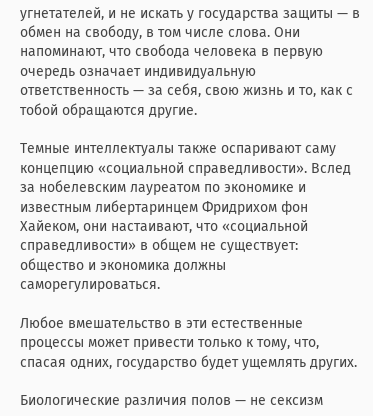угнетателей, и не искать у государства защиты — в обмен на свободу, в том числе слова. Они напоминают, что свобода человека в первую очередь означает индивидуальную ответственность — за себя, свою жизнь и то, как с тобой обращаются другие.

Темные интеллектуалы также оспаривают саму концепцию «социальной справедливости». Вслед за нобелевским лауреатом по экономике и известным либертаринцем Фридрихом фон Хайеком, они настаивают, что «социальной справедливости» в общем не существует: общество и экономика должны саморегулироваться.

Любое вмешательство в эти естественные процессы может привести только к тому, что, спасая одних, государство будет ущемлять других.

Биологические различия полов — не сексизм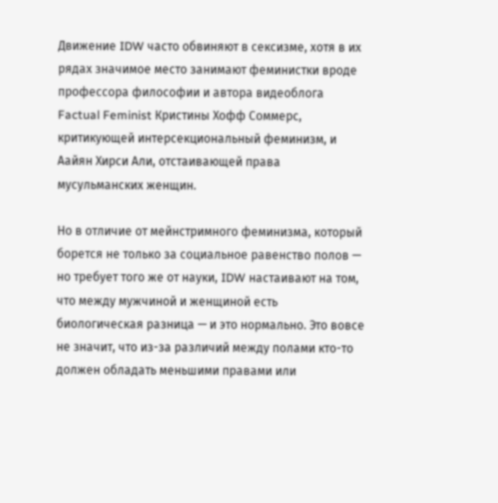Движение IDW часто обвиняют в сексизме, хотя в их рядах значимое место занимают феминистки вроде профессора философии и автора видеоблога Factual Feminist Кристины Хофф Соммерс, критикующей интерсекциональный феминизм, и Аайян Хирси Али, отстаивающей права мусульманских женщин.

Но в отличие от мейнстримного феминизма, который борется не только за социальное равенство полов — но требует того же от науки, IDW настаивают на том, что между мужчиной и женщиной есть биологическая разница — и это нормально. Это вовсе не значит, что из-за различий между полами кто-то должен обладать меньшими правами или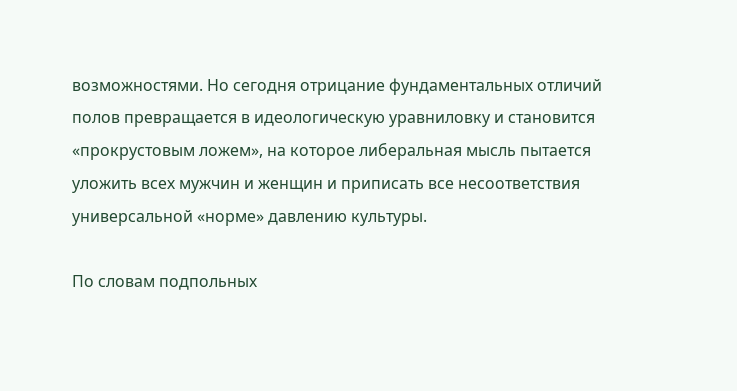возможностями. Но сегодня отрицание фундаментальных отличий полов превращается в идеологическую уравниловку и становится «прокрустовым ложем», на которое либеральная мысль пытается уложить всех мужчин и женщин и приписать все несоответствия универсальной «норме» давлению культуры.

По словам подпольных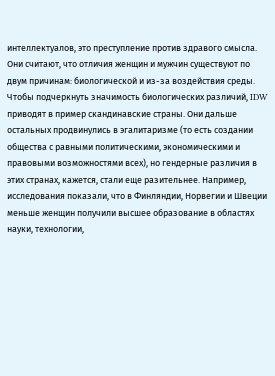интеллектуалов, это преступление против здравого смысла. Они считают, что отличия женщин и мужчин существуют по двум причинам: биологической и из-за воздействия среды. Чтобы подчеркнуть значимость биологических различий, IDW приводят в пример скандинавские страны. Они дальше остальных продвинулись в эгалитаризме (то есть создании общества с равными политическими, экономическими и правовыми возможностями всех), но гендерные различия в этих странах, кажется, стали еще разительнее. Например, исследования показали, что в Финляндии, Норвегии и Швеции меньше женщин получили высшее образование в областях науки, технологии,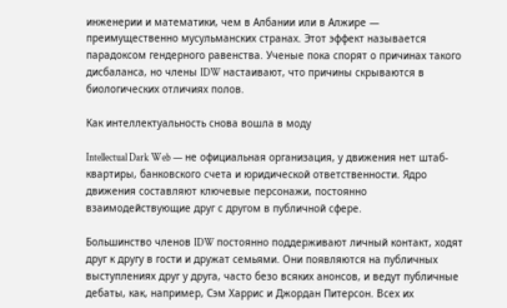инженерии и математики, чем в Албании или в Алжире — преимущественно мусульманских странах. Этот эффект называется парадоксом гендерного равенства. Ученые пока спорят о причинах такого дисбаланса, но члены IDW настаивают, что причины скрываются в биологических отличиях полов.

Как интеллектуальность снова вошла в моду

Intellectual Dark Web — не официальная организация, у движения нет штаб-квартиры, банковского счета и юридической ответственности. Ядро движения составляют ключевые персонажи, постоянно взаимодействующие друг с другом в публичной сфере.

Большинство членов IDW постоянно поддерживают личный контакт, ходят друг к другу в гости и дружат семьями. Они появляются на публичных выступлениях друг у друга, часто безо всяких анонсов, и ведут публичные дебаты, как, например, Сэм Харрис и Джордан Питерсон. Всех их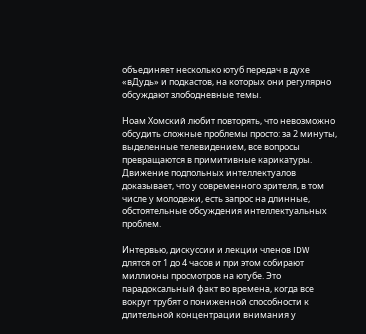объединяет несколько ютуб передач в духе «вДудь» и подкастов, на которых они регулярно обсуждают злободневные темы.

Ноам Хомский любит повторять, что невозможно обсудить сложные проблемы просто: за 2 минуты, выделенные телевидением, все вопросы превращаются в примитивные карикатуры. Движение подпольных интеллектуалов доказывает, что у современного зрителя, в том числе у молодежи, есть запрос на длинные, обстоятельные обсуждения интеллектуальных проблем.

Интервью, дискуссии и лекции членов IDW длятся от 1 до 4 часов и при этом собирают миллионы просмотров на ютубе. Это парадоксальный факт во времена, когда все вокруг трубят о пониженной способности к длительной концентрации внимания у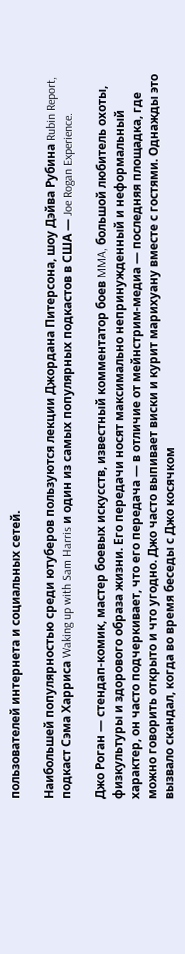пользователей интернета и социальных сетей.

Наибольшей популярностью среди ютуберов пользуются лекции Джордана Питерсона, шоу Дэйва Рубина Rubin Report, подкаст Сэма Харриса Waking up with Sam Harris и один из самых популярных подкастов в США — Joe Rogan Experience.

Джо Роган — стендап-комик, мастер боевых искусств, известный комментатор боев MMA, большой любитель охоты, физкультуры и здорового образа жизни. Его передачи носят максимально непринужденный и неформальный характер, он часто подчеркивает, что его передача — в отличие от мейнстрим-медиа — последняя площадка, где можно говорить открыто и что угодно. Джо часто выпивает виски и курит марихуану вместе с гостями. Однажды это вызвало скандал, когда во время беседы с Джо косячком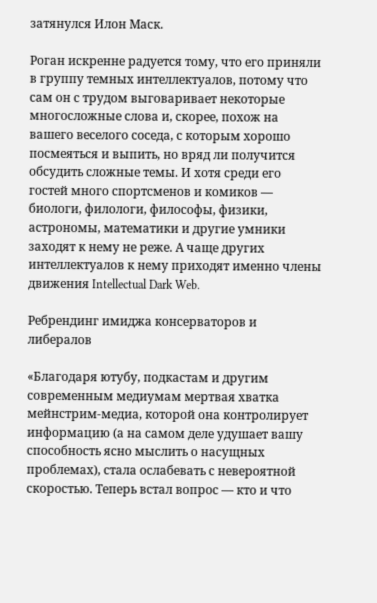затянулся Илон Маск.

Роган искренне радуется тому, что его приняли в группу темных интеллектуалов, потому что сам он с трудом выговаривает некоторые многосложные слова и, скорее, похож на вашего веселого соседа, с которым хорошо посмеяться и выпить, но вряд ли получится обсудить сложные темы. И хотя среди его гостей много спортсменов и комиков — биологи, филологи, философы, физики, астрономы, математики и другие умники заходят к нему не реже. А чаще других интеллектуалов к нему приходят именно члены движения Intellectual Dark Web.

Ребрендинг имиджа консерваторов и либералов

«Благодаря ютубу, подкастам и другим современным медиумам мертвая хватка мейнстрим-медиа, которой она контролирует информацию (а на самом деле удушает вашу способность ясно мыслить о насущных проблемах), стала ослабевать с невероятной скоростью. Теперь встал вопрос — кто и что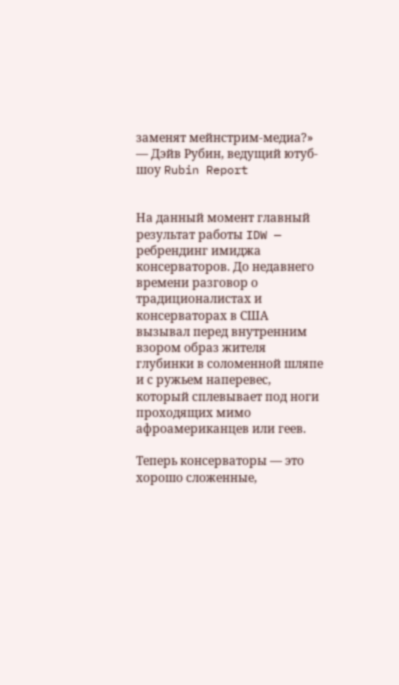заменят мейнстрим-медиа?»
— Дэйв Рубин, ведущий ютуб-шоу Rubin Report


На данный момент главный результат работы IDW — ребрендинг имиджа консерваторов. До недавнего времени разговор о традиционалистах и консерваторах в США вызывал перед внутренним взором образ жителя глубинки в соломенной шляпе и с ружьем наперевес, который сплевывает под ноги проходящих мимо афроамериканцев или геев.

Теперь консерваторы — это хорошо сложенные,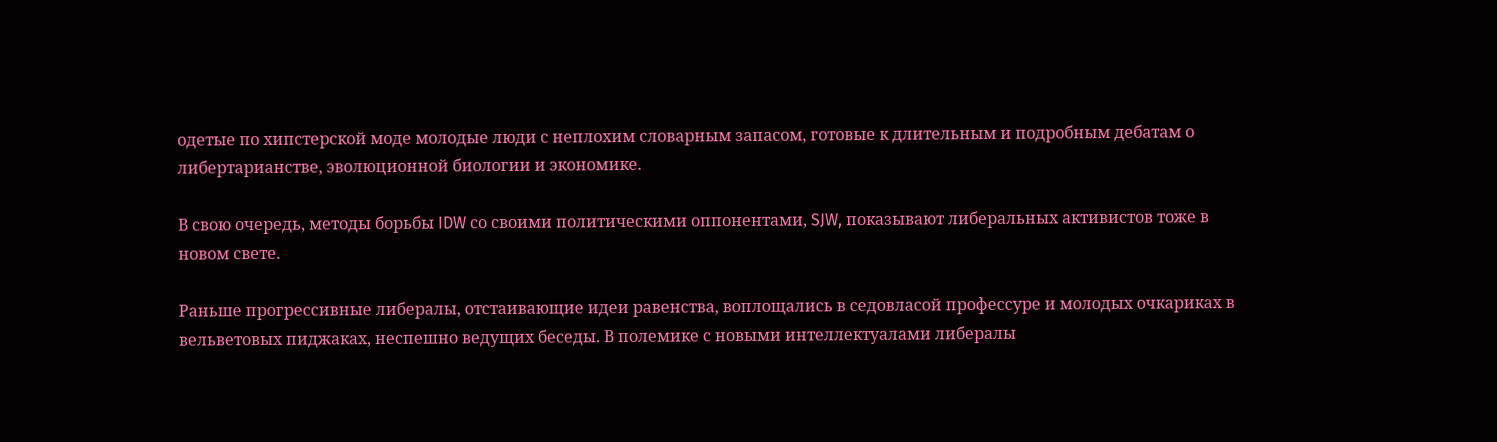одетые по хипстерской моде молодые люди с неплохим словарным запасом, готовые к длительным и подробным дебатам о либертарианстве, эволюционной биологии и экономике.

В свою очередь, методы борьбы IDW со своими политическими оппонентами, SJW, показывают либеральных активистов тоже в новом свете.

Раньше прогрессивные либералы, отстаивающие идеи равенства, воплощались в седовласой профессуре и молодых очкариках в вельветовых пиджаках, неспешно ведущих беседы. В полемике с новыми интеллектуалами либералы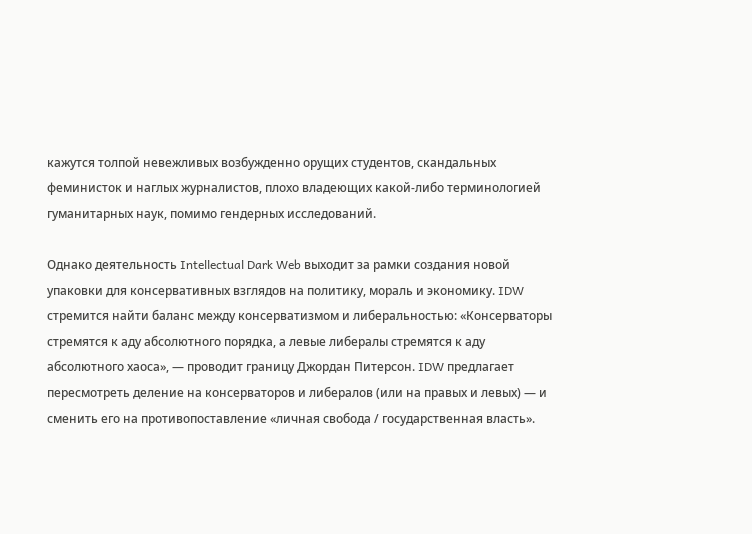кажутся толпой невежливых возбужденно орущих студентов, скандальных феминисток и наглых журналистов, плохо владеющих какой-либо терминологией гуманитарных наук, помимо гендерных исследований.

Однако деятельность Intellectual Dark Web выходит за рамки создания новой упаковки для консервативных взглядов на политику, мораль и экономику. IDW стремится найти баланс между консерватизмом и либеральностью: «Консерваторы стремятся к аду абсолютного порядка, а левые либералы стремятся к аду абсолютного хаоса», — проводит границу Джордан Питерсон. IDW предлагает пересмотреть деление на консерваторов и либералов (или на правых и левых) — и сменить его на противопоставление «личная свобода / государственная власть».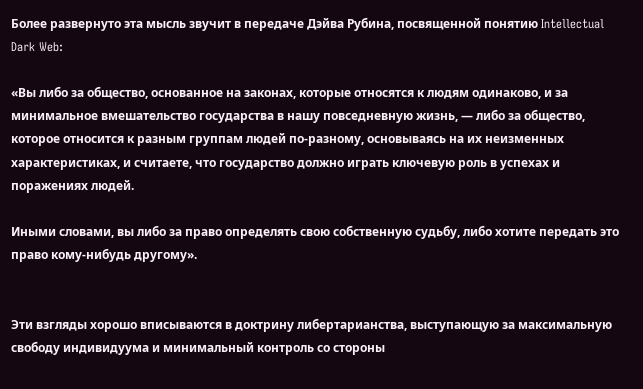Более развернуто эта мысль звучит в передаче Дэйва Рубина, посвященной понятию Intellectual Dark Web:

«Вы либо за общество, основанное на законах, которые относятся к людям одинаково, и за минимальное вмешательство государства в нашу повседневную жизнь, — либо за общество, которое относится к разным группам людей по-разному, основываясь на их неизменных характеристиках, и считаете, что государство должно играть ключевую роль в успехах и поражениях людей.

Иными словами, вы либо за право определять свою собственную судьбу, либо хотите передать это право кому-нибудь другому».


Эти взгляды хорошо вписываются в доктрину либертарианства, выступающую за максимальную свободу индивидуума и минимальный контроль со стороны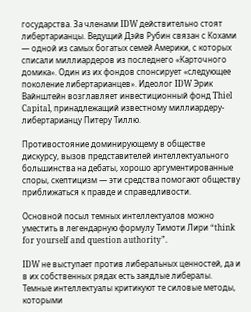государства. За членами IDW действительно стоят либертарианцы. Ведущий Дэйв Рубин связан с Кохами — одной из самых богатых семей Америки, с которых списали миллиардеров из последнего «Карточного домика». Один из их фондов спонсирует «следующее поколение либертарианцев». Идеолог IDW Эрик Вайнштейн возглавляет инвестиционный фонд Thiel Capital, принадлежащий известному миллиардеру-либертарианцу Питеру Тиллю.

Противостояние доминирующему в обществе дискурсу, вызов представителей интеллектуального большинства на дебаты, хорошо аргументированные споры, скептицизм — эти средства помогают обществу приближаться к правде и справедливости.

Основной посыл темных интеллектуалов можно уместить в легендарную формулу Тимоти Лири “think for yourself and question authority”.

IDW не выступает против либеральных ценностей, да и в их собственных рядах есть заядлые либералы. Темные интеллектуалы критикуют те силовые методы, которыми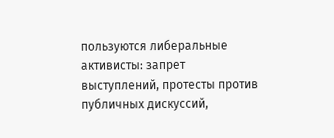пользуются либеральные активисты: запрет выступлений, протесты против публичных дискуссий,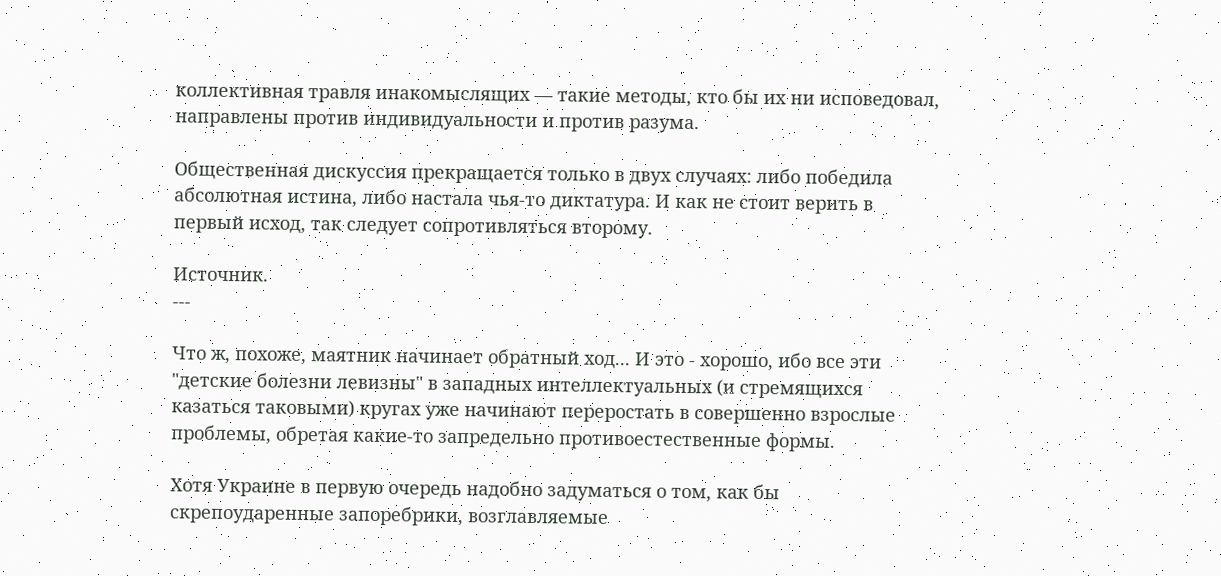коллективная травля инакомыслящих — такие методы, кто бы их ни исповедовал, направлены против индивидуальности и против разума.

Общественная дискуссия прекращается только в двух случаях: либо победила абсолютная истина, либо настала чья-то диктатура. И как не стоит верить в первый исход, так следует сопротивляться второму.

Источник.
---

Что ж, похоже, маятник начинает обратный ход... И это - хорошо, ибо все эти "детские болезни левизны" в западных интеллектуальных (и стремящихся казаться таковыми) кругах уже начинают переростать в совершенно взрослые проблемы, обретая какие-то запредельно противоестественные формы.

Хотя Украине в первую очередь надобно задуматься о том, как бы скрепоударенные запоребрики, возглавляемые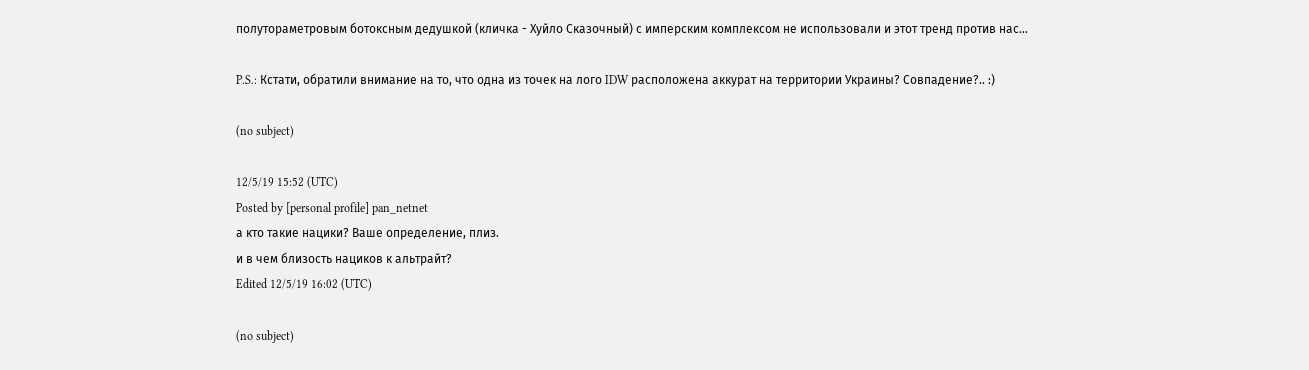полутораметровым ботоксным дедушкой (кличка - Хуйло Сказочный) с имперским комплексом не использовали и этот тренд против нас...

P.S.: Кстати, обратили внимание на то, что одна из точек на лого IDW расположена аккурат на территории Украины? Совпадение?.. :)

(no subject)

12/5/19 15:52 (UTC)
Posted by [personal profile] pan_netnet
а кто такие нацики? Ваше определение, плиз.
и в чем близость нациков к альтрайт?
Edited 12/5/19 16:02 (UTC)

(no subject)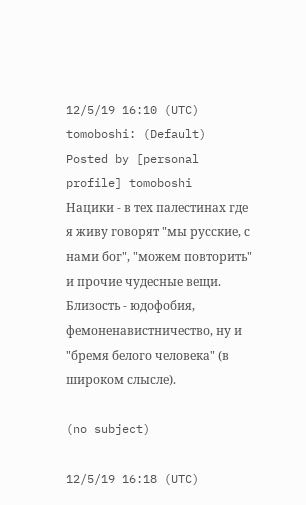12/5/19 16:10 (UTC)
tomoboshi: (Default)
Posted by [personal profile] tomoboshi
Нацики - в тех палестинах где я живу говорят "мы русские, с нами бог", "можем повторить" и прочие чудесные вещи.
Близость - юдофобия, фемоненавистничество, ну и "бремя белого человека" (в широком слысле).

(no subject)

12/5/19 16:18 (UTC)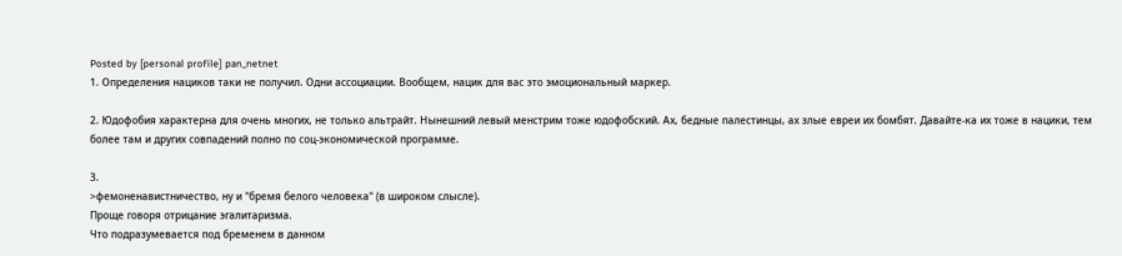Posted by [personal profile] pan_netnet
1. Определения нациков таки не получил. Одни ассоциации. Вообщем, нацик для вас это эмоциональный маркер.

2. Юдофобия характерна для очень многих, не только альтрайт. Нынешний левый менстрим тоже юдофобский. Ах, бедные палестинцы, ах злые евреи их бомбят. Давайте-ка их тоже в нацики, тем более там и других совпадений полно по соц-экономической программе.

3.
>фемоненавистничество, ну и "бремя белого человека" (в широком слысле).
Проще говоря отрицание эгалитаризма.
Что подразумевается под бременем в данном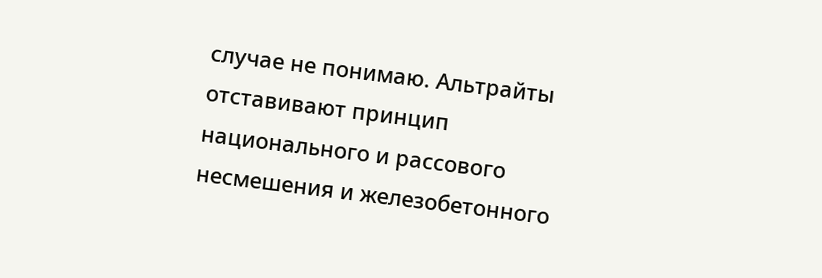случае не понимаю. Альтрайты отставивают принцип национального и рассового несмешения и железобетонного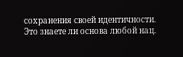сохранения своей идентичности. Это знаете ли основа любой нац.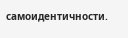самоидентичности.